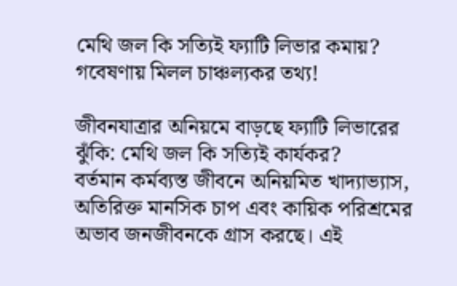মেথি জল কি সত্যিই ফ্যাটি লিভার কমায়? গবেষণায় মিলল চাঞ্চল্যকর তথ্য!

জীবনযাত্রার অনিয়মে বাড়ছে ফ্যাটি লিভারের ঝুঁকি: মেথি জল কি সত্যিই কার্যকর?
বর্তমান কর্মব্যস্ত জীবনে অনিয়মিত খাদ্যাভ্যাস, অতিরিক্ত মানসিক চাপ এবং কায়িক পরিশ্রমের অভাব জনজীবনকে গ্রাস করছে। এই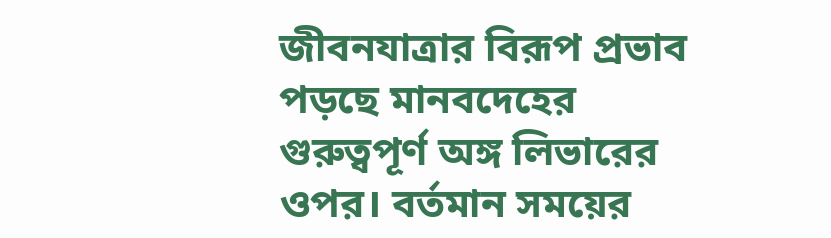জীবনযাত্রার বিরূপ প্রভাব পড়ছে মানবদেহের গুরুত্বপূর্ণ অঙ্গ লিভারের ওপর। বর্তমান সময়ের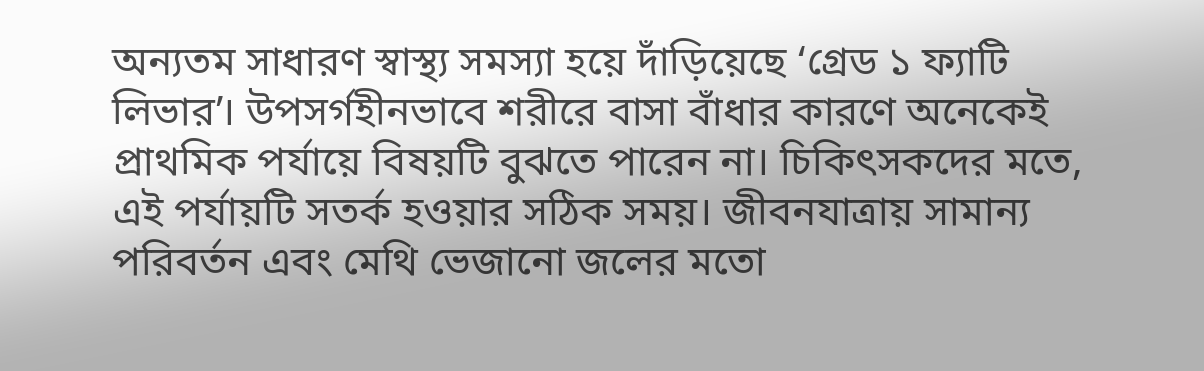অন্যতম সাধারণ স্বাস্থ্য সমস্যা হয়ে দাঁড়িয়েছে ‘গ্রেড ১ ফ্যাটি লিভার’। উপসর্গহীনভাবে শরীরে বাসা বাঁধার কারণে অনেকেই প্রাথমিক পর্যায়ে বিষয়টি বুঝতে পারেন না। চিকিৎসকদের মতে, এই পর্যায়টি সতর্ক হওয়ার সঠিক সময়। জীবনযাত্রায় সামান্য পরিবর্তন এবং মেথি ভেজানো জলের মতো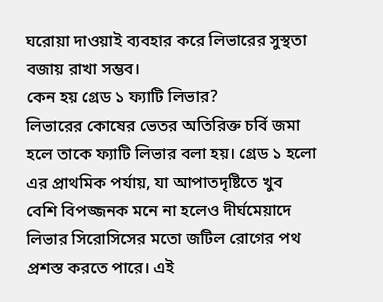ঘরোয়া দাওয়াই ব্যবহার করে লিভারের সুস্থতা বজায় রাখা সম্ভব।
কেন হয় গ্রেড ১ ফ্যাটি লিভার?
লিভারের কোষের ভেতর অতিরিক্ত চর্বি জমা হলে তাকে ফ্যাটি লিভার বলা হয়। গ্রেড ১ হলো এর প্রাথমিক পর্যায়, যা আপাতদৃষ্টিতে খুব বেশি বিপজ্জনক মনে না হলেও দীর্ঘমেয়াদে লিভার সিরোসিসের মতো জটিল রোগের পথ প্রশস্ত করতে পারে। এই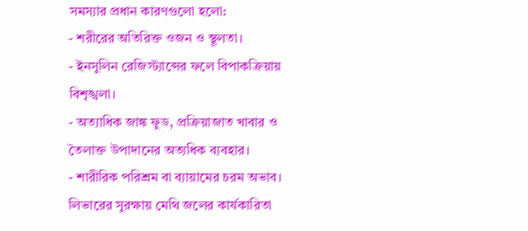সমস্যার প্রধান কারণগুলো হলো:
- শরীরের অতিরিক্ত ওজন ও স্থূলতা।
- ইনসুলিন রেজিস্ট্যান্সের ফলে বিপাকক্রিয়ায় বিশৃঙ্খলা।
- অত্যাধিক জাঙ্ক ফুড, প্রক্রিয়াজাত খাবার ও তৈলাক্ত উপাদানের অত্যধিক ব্যবহার।
- শারীরিক পরিশ্রম বা ব্যায়ামের চরম অভাব।
লিভারের সুরক্ষায় মেথি জলের কার্যকারিতা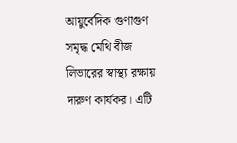আয়ুর্বেদিক গুণাগুণ সমৃদ্ধ মেথি বীজ লিভারের স্বাস্থ্য রক্ষায় দারুণ কার্যকর। এটি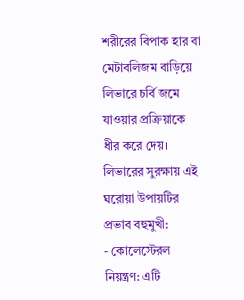শরীরের বিপাক হার বা মেটাবলিজম বাড়িয়ে লিভারে চর্বি জমে যাওয়ার প্রক্রিয়াকে ধীর করে দেয়। লিভারের সুরক্ষায় এই ঘরোয়া উপায়টির প্রভাব বহুমুখী:
- কোলেস্টেরল নিয়ন্ত্রণ: এটি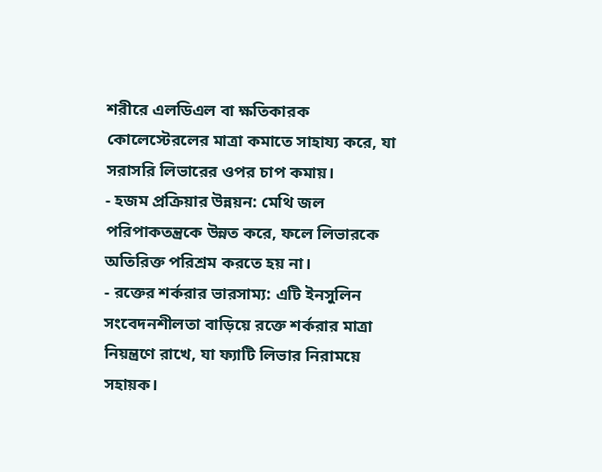শরীরে এলডিএল বা ক্ষতিকারক কোলেস্টেরলের মাত্রা কমাতে সাহায্য করে, যা সরাসরি লিভারের ওপর চাপ কমায়।
- হজম প্রক্রিয়ার উন্নয়ন: মেথি জল পরিপাকতন্ত্রকে উন্নত করে, ফলে লিভারকে অতিরিক্ত পরিশ্রম করতে হয় না।
- রক্তের শর্করার ভারসাম্য: এটি ইনসুলিন সংবেদনশীলতা বাড়িয়ে রক্তে শর্করার মাত্রা নিয়ন্ত্রণে রাখে, যা ফ্যাটি লিভার নিরাময়ে সহায়ক।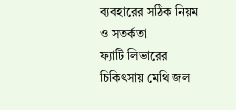ব্যবহারের সঠিক নিয়ম ও সতর্কতা
ফ্যাটি লিভারের চিকিৎসায় মেথি জল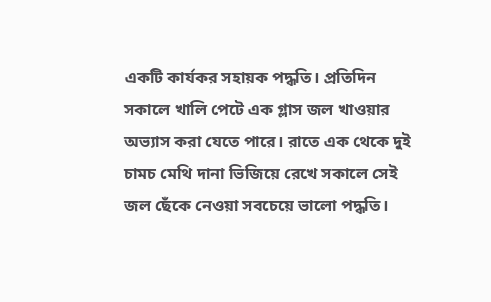একটি কার্যকর সহায়ক পদ্ধতি। প্রতিদিন সকালে খালি পেটে এক গ্লাস জল খাওয়ার অভ্যাস করা যেতে পারে। রাতে এক থেকে দুই চামচ মেথি দানা ভিজিয়ে রেখে সকালে সেই জল ছেঁকে নেওয়া সবচেয়ে ভালো পদ্ধতি।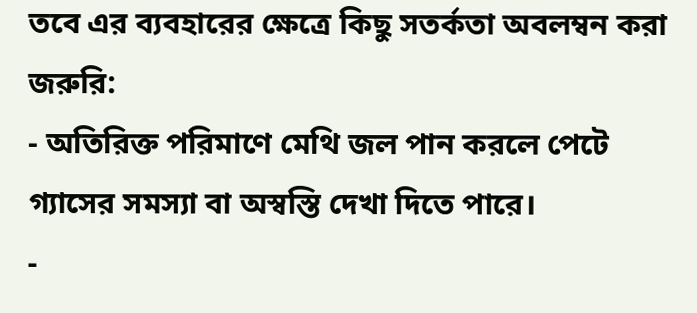তবে এর ব্যবহারের ক্ষেত্রে কিছু সতর্কতা অবলম্বন করা জরুরি:
- অতিরিক্ত পরিমাণে মেথি জল পান করলে পেটে গ্যাসের সমস্যা বা অস্বস্তি দেখা দিতে পারে।
-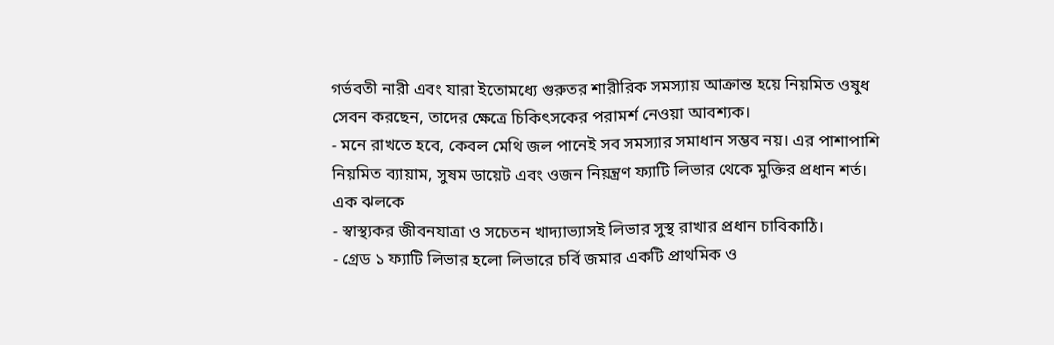গর্ভবতী নারী এবং যারা ইতোমধ্যে গুরুতর শারীরিক সমস্যায় আক্রান্ত হয়ে নিয়মিত ওষুধ সেবন করছেন, তাদের ক্ষেত্রে চিকিৎসকের পরামর্শ নেওয়া আবশ্যক।
- মনে রাখতে হবে, কেবল মেথি জল পানেই সব সমস্যার সমাধান সম্ভব নয়। এর পাশাপাশি নিয়মিত ব্যায়াম, সুষম ডায়েট এবং ওজন নিয়ন্ত্রণ ফ্যাটি লিভার থেকে মুক্তির প্রধান শর্ত।
এক ঝলকে
- স্বাস্থ্যকর জীবনযাত্রা ও সচেতন খাদ্যাভ্যাসই লিভার সুস্থ রাখার প্রধান চাবিকাঠি।
- গ্রেড ১ ফ্যাটি লিভার হলো লিভারে চর্বি জমার একটি প্রাথমিক ও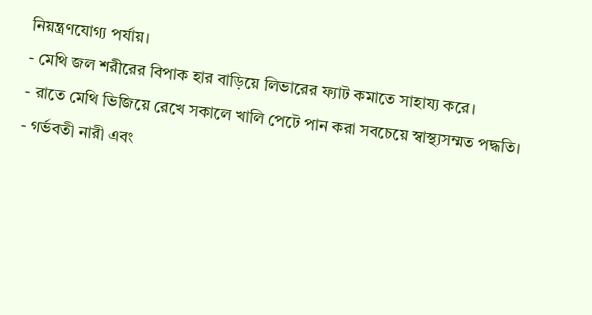নিয়ন্ত্রণযোগ্য পর্যায়।
- মেথি জল শরীরের বিপাক হার বাড়িয়ে লিভারের ফ্যাট কমাতে সাহায্য করে।
- রাতে মেথি ভিজিয়ে রেখে সকালে খালি পেটে পান করা সবচেয়ে স্বাস্থ্যসম্মত পদ্ধতি।
- গর্ভবতী নারী এবং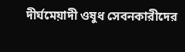দীর্ঘমেয়াদী ওষুধ সেবনকারীদের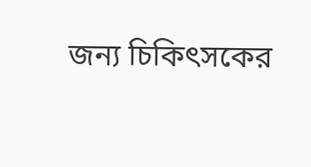জন্য চিকিৎসকের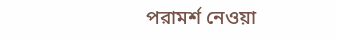পরামর্শ নেওয়া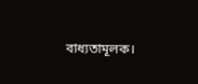বাধ্যতামূলক।